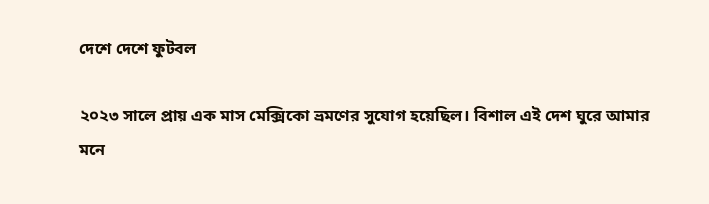দেশে দেশে ফুটবল

২০২৩ সালে প্রায় এক মাস মেক্সিকো ভ্রমণের সুযোগ হয়েছিল। বিশাল এই দেশ ঘুরে আমার মনে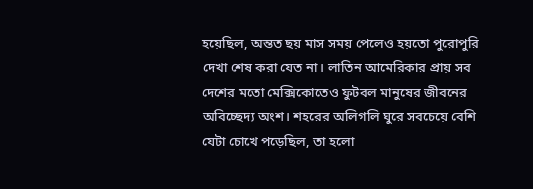হয়েছিল, অন্তত ছয় মাস সময় পেলেও হয়তো পুরোপুরি দেখা শেষ করা যেত না। লাতিন আমেরিকার প্রায় সব দেশের মতো মেক্সিকোতেও ফুটবল মানুষের জীবনের অবিচ্ছেদ্য অংশ। শহরের অলিগলি ঘুরে সবচেয়ে বেশি যেটা চোখে পড়েছিল, তা হলো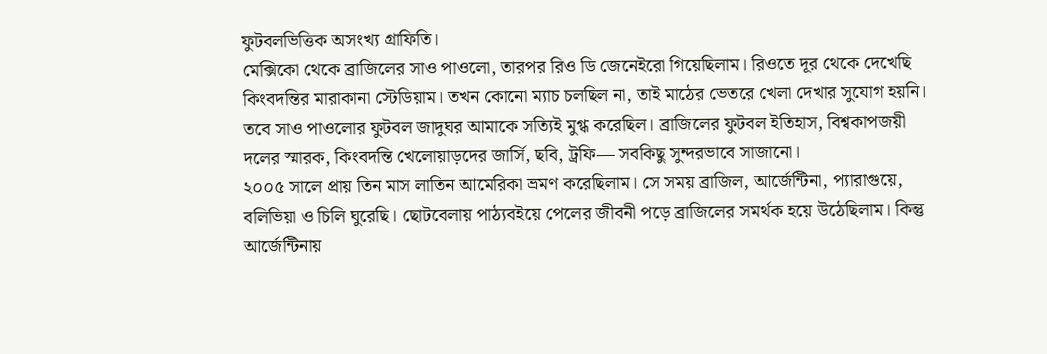ফুটবলভিত্তিক অসংখ্য গ্রাফিতি।
মেক্সিকো থেকে ব্রাজিলের সাও পাওলো, তারপর রিও ডি জেনেইরো গিয়েছিলাম। রিওতে দূর থেকে দেখেছি কিংবদন্তির মারাকানা স্টেডিয়াম। তখন কোনো ম্যাচ চলছিল না, তাই মাঠের ভেতরে খেলা দেখার সুযোগ হয়নি। তবে সাও পাওলোর ফুটবল জাদুঘর আমাকে সত্যিই মুগ্ধ করেছিল। ব্রাজিলের ফুটবল ইতিহাস, বিশ্বকাপজয়ী দলের স্মারক, কিংবদন্তি খেলোয়াড়দের জার্সি, ছবি, ট্রফি— সবকিছু সুন্দরভাবে সাজানো।
২০০৫ সালে প্রায় তিন মাস লাতিন আমেরিকা ভ্রমণ করেছিলাম। সে সময় ব্রাজিল, আর্জেন্টিনা, প্যারাগুয়ে, বলিভিয়া ও চিলি ঘুরেছি। ছোটবেলায় পাঠ্যবইয়ে পেলের জীবনী পড়ে ব্রাজিলের সমর্থক হয়ে উঠেছিলাম। কিন্তু আর্জেন্টিনায়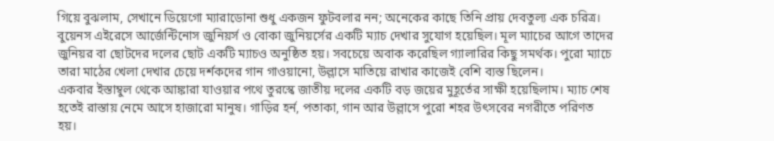গিয়ে বুঝলাম, সেখানে ডিয়েগো ম্যারাডোনা শুধু একজন ফুটবলার নন; অনেকের কাছে তিনি প্রায় দেবতুল্য এক চরিত্র। বুয়েনস এইরেসে আর্জেন্টিনোস জুনিয়র্স ও বোকা জুনিয়র্সের একটি ম্যাচ দেখার সুযোগ হয়েছিল। মূল ম্যাচের আগে তাদের জুনিয়র বা ছোটদের দলের ছোট একটি ম্যাচও অনুষ্ঠিত হয়। সবচেয়ে অবাক করেছিল গ্যালারির কিছু সমর্থক। পুরো ম্যাচে তারা মাঠের খেলা দেখার চেয়ে দর্শকদের গান গাওয়ানো, উল্লাসে মাতিয়ে রাখার কাজেই বেশি ব্যস্ত ছিলেন।
একবার ইস্তাম্বুল থেকে আঙ্কারা যাওয়ার পথে তুরস্কে জাতীয় দলের একটি বড় জয়ের মুহূর্তের সাক্ষী হয়েছিলাম। ম্যাচ শেষ হতেই রাস্তায় নেমে আসে হাজারো মানুষ। গাড়ির হর্ন, পতাকা, গান আর উল্লাসে পুরো শহর উৎসবের নগরীতে পরিণত হয়।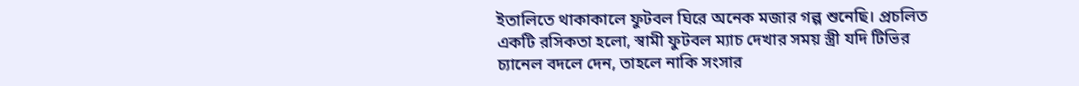ইতালিতে থাকাকালে ফুটবল ঘিরে অনেক মজার গল্প শুনেছি। প্রচলিত একটি রসিকতা হলো, স্বামী ফুটবল ম্যাচ দেখার সময় স্ত্রী যদি টিভির চ্যানেল বদলে দেন, তাহলে নাকি সংসার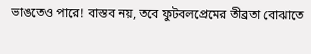ভাঙতেও পারে! বাস্তব নয়, তবে ফুটবলপ্রেমের তীব্রতা বোঝাতে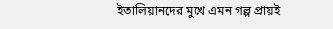ইতালিয়ানদের মুখে এমন গল্প প্রায়ই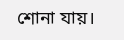শোনা যায়।